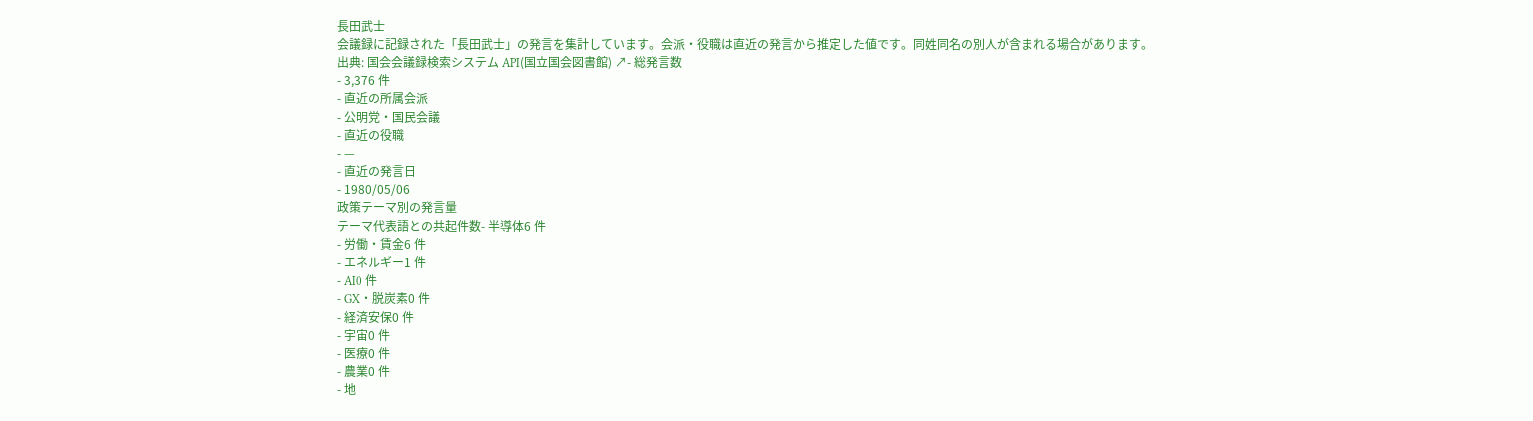長田武士
会議録に記録された「長田武士」の発言を集計しています。会派・役職は直近の発言から推定した値です。同姓同名の別人が含まれる場合があります。
出典: 国会会議録検索システム API(国立国会図書館) ↗- 総発言数
- 3,376 件
- 直近の所属会派
- 公明党・国民会議
- 直近の役職
- —
- 直近の発言日
- 1980/05/06
政策テーマ別の発言量
テーマ代表語との共起件数- 半導体6 件
- 労働・賃金6 件
- エネルギー1 件
- AI0 件
- GX・脱炭素0 件
- 経済安保0 件
- 宇宙0 件
- 医療0 件
- 農業0 件
- 地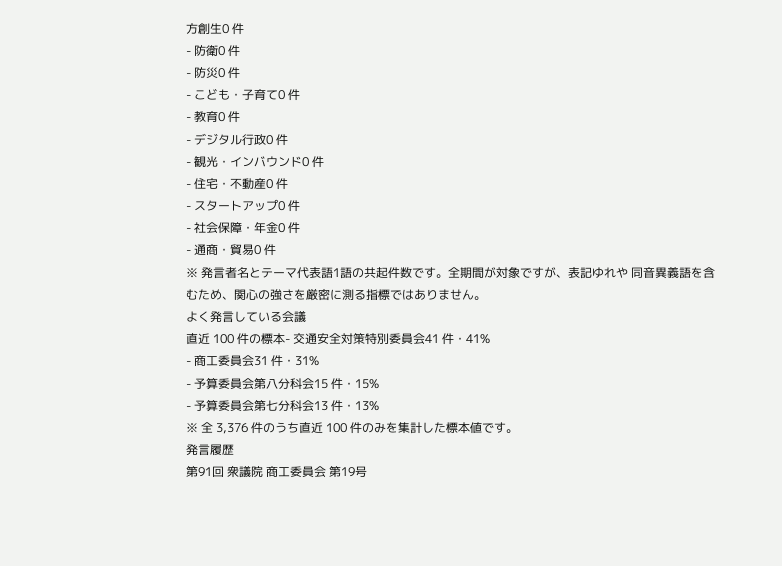方創生0 件
- 防衛0 件
- 防災0 件
- こども・子育て0 件
- 教育0 件
- デジタル行政0 件
- 観光・インバウンド0 件
- 住宅・不動産0 件
- スタートアップ0 件
- 社会保障・年金0 件
- 通商・貿易0 件
※ 発言者名とテーマ代表語1語の共起件数です。全期間が対象ですが、表記ゆれや 同音異義語を含むため、関心の強さを厳密に測る指標ではありません。
よく発言している会議
直近 100 件の標本- 交通安全対策特別委員会41 件・41%
- 商工委員会31 件・31%
- 予算委員会第八分科会15 件・15%
- 予算委員会第七分科会13 件・13%
※ 全 3,376 件のうち直近 100 件のみを集計した標本値です。
発言履歴
第91回 衆議院 商工委員会 第19号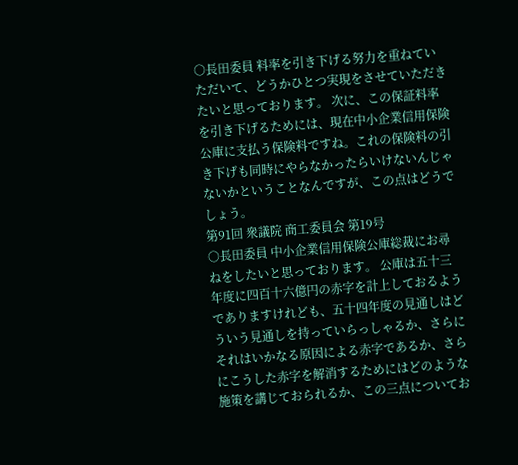○長田委員 料率を引き下げる努力を重ねていただいて、どうかひとつ実現をさせていただきたいと思っております。 次に、この保証料率を引き下げるためには、現在中小企業信用保険公庫に支払う保険料ですね。これの保険料の引き下げも同時にやらなかったらいけないんじゃないかということなんですが、この点はどうでしょう。
第91回 衆議院 商工委員会 第19号
○長田委員 中小企業信用保険公庫総裁にお尋ねをしたいと思っております。 公庫は五十三年度に四百十六億円の赤字を計上しておるようでありますけれども、五十四年度の見通しはどういう見通しを持っていらっしゃるか、さらにそれはいかなる原因による赤字であるか、さらにこうした赤字を解消するためにはどのような施策を講じておられるか、この三点についてお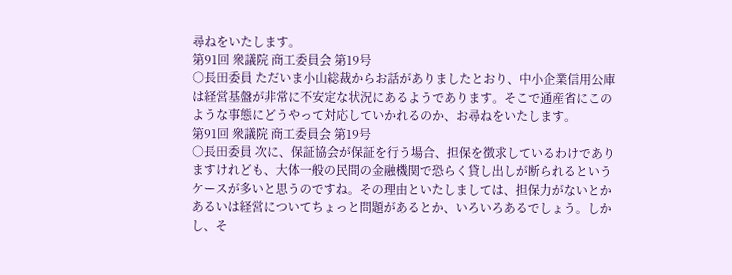尋ねをいたします。
第91回 衆議院 商工委員会 第19号
○長田委員 ただいま小山総裁からお話がありましたとおり、中小企業信用公庫は経営基盤が非常に不安定な状況にあるようであります。そこで通産省にこのような事態にどうやって対応していかれるのか、お尋ねをいたします。
第91回 衆議院 商工委員会 第19号
○長田委員 次に、保証協会が保証を行う場合、担保を徴求しているわけでありますけれども、大体一般の民間の金融機関で恐らく貸し出しが断られるというケースが多いと思うのですね。その理由といたしましては、担保力がないとかあるいは経営についてちょっと問題があるとか、いろいろあるでしょう。しかし、そ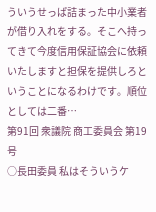ういうせっぱ詰まった中小業者が借り入れをする。そこへ持ってきて今度信用保証協会に依頼いたしますと担保を提供しろということになるわけです。順位としては二番…
第91回 衆議院 商工委員会 第19号
○長田委員 私はそういうケ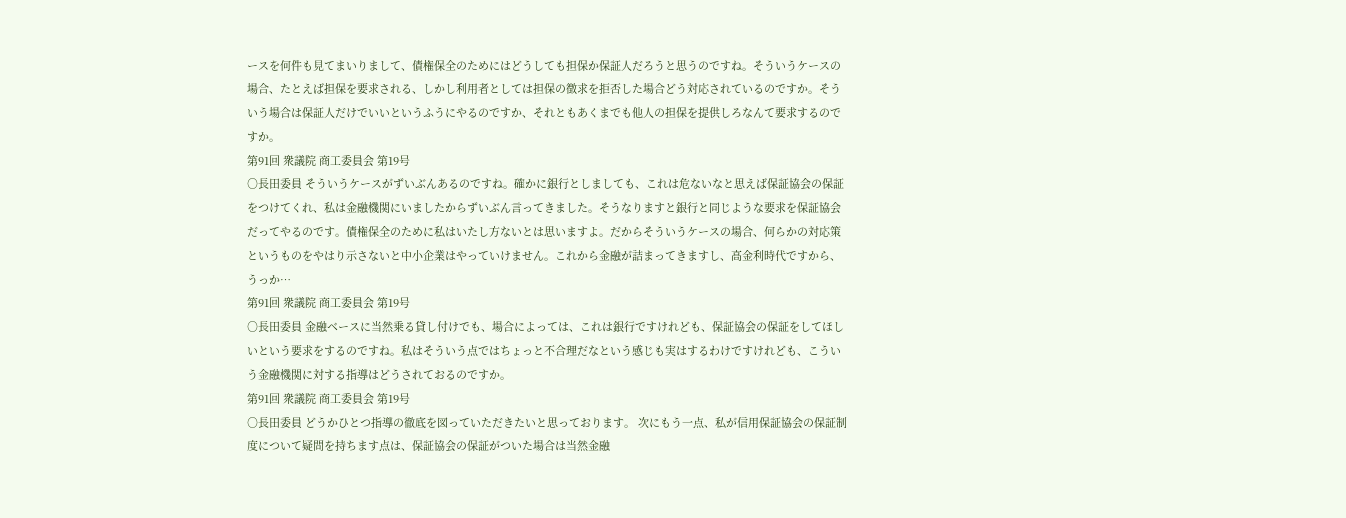ースを何件も見てまいりまして、債権保全のためにはどうしても担保か保証人だろうと思うのですね。そういうケースの場合、たとえば担保を要求される、しかし利用者としては担保の徴求を拒否した場合どう対応されているのですか。そういう場合は保証人だけでいいというふうにやるのですか、それともあくまでも他人の担保を提供しろなんて要求するのですか。
第91回 衆議院 商工委員会 第19号
○長田委員 そういうケースがずいぶんあるのですね。確かに銀行としましても、これは危ないなと思えば保証協会の保証をつけてくれ、私は金融機関にいましたからずいぶん言ってきました。そうなりますと銀行と同じような要求を保証協会だってやるのです。債権保全のために私はいたし方ないとは思いますよ。だからそういうケースの場合、何らかの対応策というものをやはり示さないと中小企業はやっていけません。これから金融が詰まってきますし、高金利時代ですから、うっか…
第91回 衆議院 商工委員会 第19号
○長田委員 金融ベースに当然乗る貸し付けでも、場合によっては、これは銀行ですけれども、保証協会の保証をしてほしいという要求をするのですね。私はそういう点ではちょっと不合理だなという感じも実はするわけですけれども、こういう金融機関に対する指導はどうされておるのですか。
第91回 衆議院 商工委員会 第19号
○長田委員 どうかひとつ指導の徹底を図っていただきたいと思っております。 次にもう一点、私が信用保証協会の保証制度について疑問を持ちます点は、保証協会の保証がついた場合は当然金融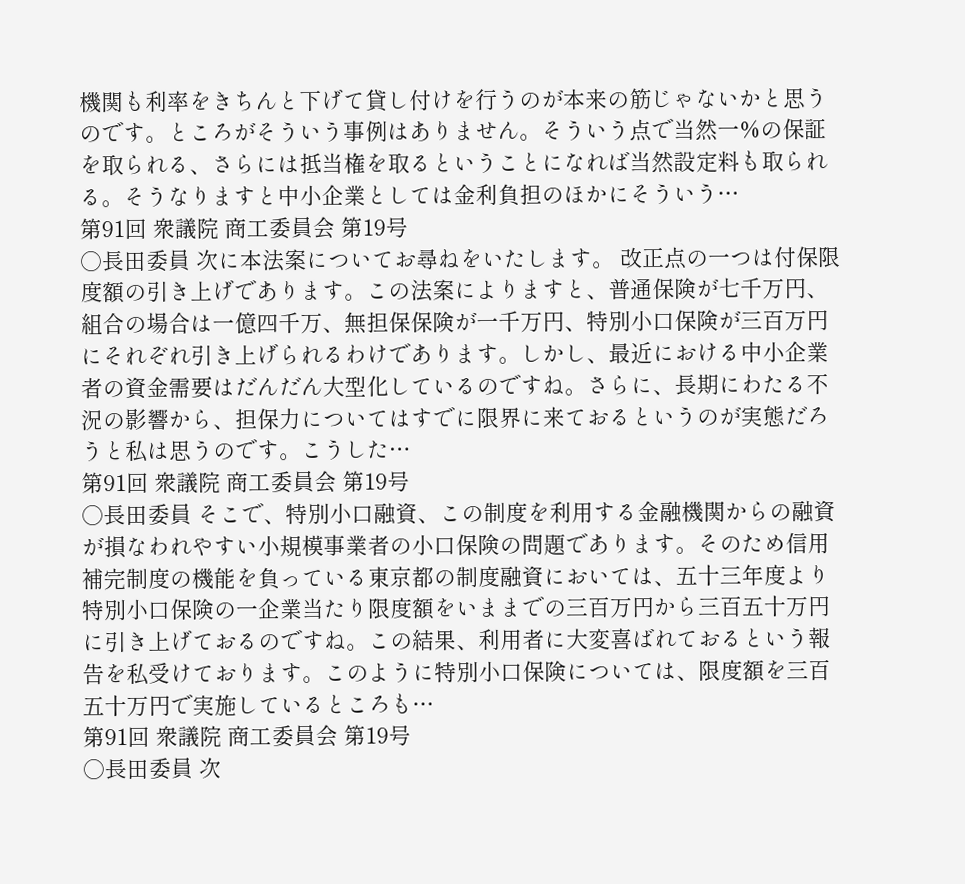機関も利率をきちんと下げて貸し付けを行うのが本来の筋じゃないかと思うのです。ところがそういう事例はありません。そういう点で当然一%の保証を取られる、さらには抵当権を取るということになれば当然設定料も取られる。そうなりますと中小企業としては金利負担のほかにそういう…
第91回 衆議院 商工委員会 第19号
○長田委員 次に本法案についてお尋ねをいたします。 改正点の一つは付保限度額の引き上げであります。この法案によりますと、普通保険が七千万円、組合の場合は一億四千万、無担保保険が一千万円、特別小口保険が三百万円にそれぞれ引き上げられるわけであります。しかし、最近における中小企業者の資金需要はだんだん大型化しているのですね。さらに、長期にわたる不況の影響から、担保力についてはすでに限界に来ておるというのが実態だろうと私は思うのです。こうした…
第91回 衆議院 商工委員会 第19号
○長田委員 そこで、特別小口融資、この制度を利用する金融機関からの融資が損なわれやすい小規模事業者の小口保険の問題であります。そのため信用補完制度の機能を負っている東京都の制度融資においては、五十三年度より特別小口保険の一企業当たり限度額をいままでの三百万円から三百五十万円に引き上げておるのですね。この結果、利用者に大変喜ばれておるという報告を私受けております。このように特別小口保険については、限度額を三百五十万円で実施しているところも…
第91回 衆議院 商工委員会 第19号
○長田委員 次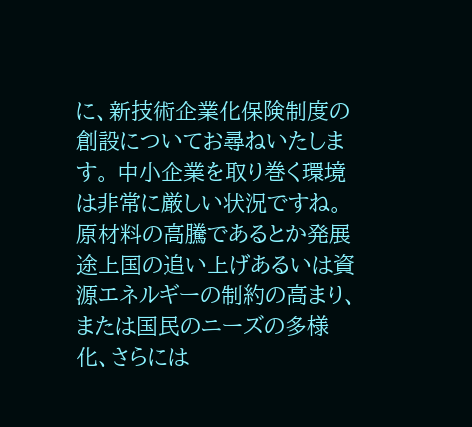に、新技術企業化保険制度の創設についてお尋ねいたします。 中小企業を取り巻く環境は非常に厳しい状況ですね。原材料の高騰であるとか発展途上国の追い上げあるいは資源エネルギーの制約の高まり、または国民のニーズの多様化、さらには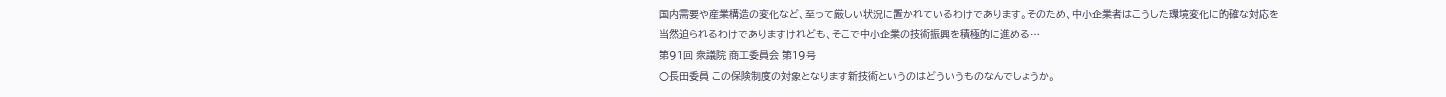国内需要や産業構造の変化など、至って厳しい状況に置かれているわけであります。そのため、中小企業者はこうした環境変化に的確な対応を当然迫られるわけでありますけれども、そこで中小企業の技術振興を積極的に進める…
第91回 衆議院 商工委員会 第19号
○長田委員 この保険制度の対象となります新技術というのはどういうものなんでしょうか。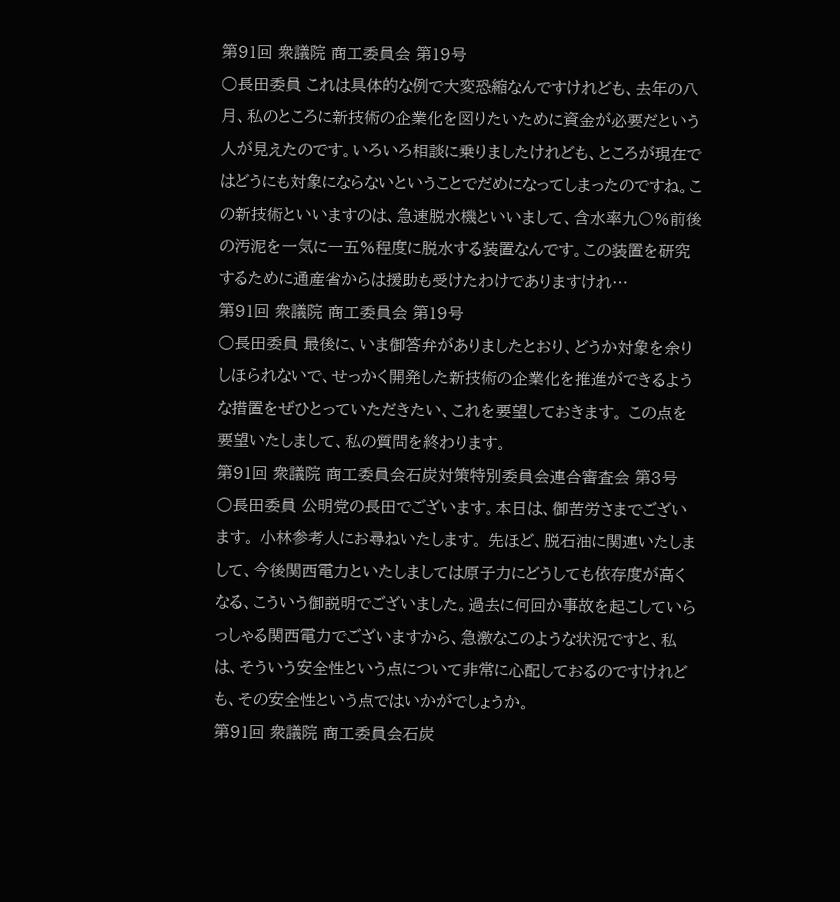第91回 衆議院 商工委員会 第19号
○長田委員 これは具体的な例で大変恐縮なんですけれども、去年の八月、私のところに新技術の企業化を図りたいために資金が必要だという人が見えたのです。いろいろ相談に乗りましたけれども、ところが現在ではどうにも対象にならないということでだめになってしまったのですね。この新技術といいますのは、急速脱水機といいまして、含水率九〇%前後の汚泥を一気に一五%程度に脱水する装置なんです。この装置を研究するために通産省からは援助も受けたわけでありますけれ…
第91回 衆議院 商工委員会 第19号
○長田委員 最後に、いま御答弁がありましたとおり、どうか対象を余りしほられないで、せっかく開発した新技術の企業化を推進ができるような措置をぜひとっていただきたい、これを要望しておきます。 この点を要望いたしまして、私の質問を終わります。
第91回 衆議院 商工委員会石炭対策特別委員会連合審査会 第3号
○長田委員 公明党の長田でございます。本日は、御苦労さまでございます。 小林参考人にお尋ねいたします。 先ほど、脱石油に関連いたしまして、今後関西電力といたしましては原子力にどうしても依存度が高くなる、こういう御説明でございました。過去に何回か事故を起こしていらっしゃる関西電力でございますから、急激なこのような状況ですと、私は、そういう安全性という点について非常に心配しておるのですけれども、その安全性という点ではいかがでしょうか。
第91回 衆議院 商工委員会石炭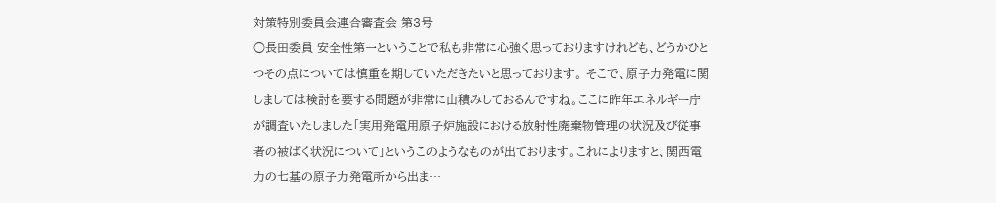対策特別委員会連合審査会 第3号
○長田委員 安全性第一ということで私も非常に心強く思っておりますけれども、どうかひとつその点については慎重を期していただきたいと思っております。 そこで、原子力発電に関しましては検討を要する問題が非常に山積みしておるんですね。ここに昨年エネルギー庁が調査いたしました「実用発電用原子炉施設における放射性廃棄物管理の状況及び従事者の被ばく状況について」というこのようなものが出ております。これによりますと、関西電力の七基の原子力発電所から出ま…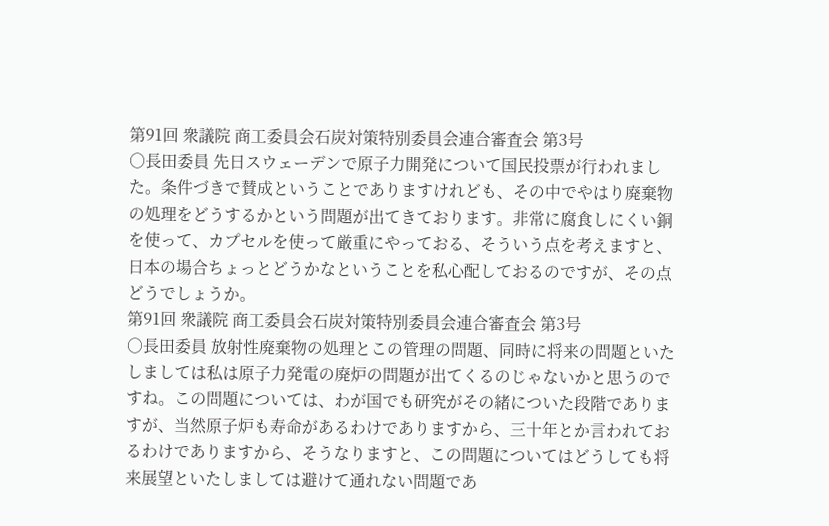第91回 衆議院 商工委員会石炭対策特別委員会連合審査会 第3号
○長田委員 先日スウェーデンで原子力開発について国民投票が行われました。条件づきで賛成ということでありますけれども、その中でやはり廃棄物の処理をどうするかという問題が出てきております。非常に腐食しにくい銅を使って、カプセルを使って厳重にやっておる、そういう点を考えますと、日本の場合ちょっとどうかなということを私心配しておるのですが、その点どうでしょうか。
第91回 衆議院 商工委員会石炭対策特別委員会連合審査会 第3号
○長田委員 放射性廃棄物の処理とこの管理の問題、同時に将来の問題といたしましては私は原子力発電の廃炉の問題が出てくるのじゃないかと思うのですね。この問題については、わが国でも研究がその緒についた段階でありますが、当然原子炉も寿命があるわけでありますから、三十年とか言われておるわけでありますから、そうなりますと、この問題についてはどうしても将来展望といたしましては避けて通れない問題であ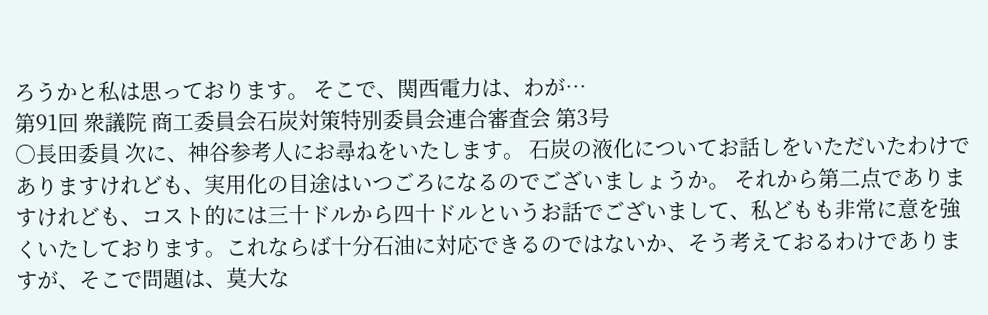ろうかと私は思っております。 そこで、関西電力は、わが…
第91回 衆議院 商工委員会石炭対策特別委員会連合審査会 第3号
○長田委員 次に、神谷参考人にお尋ねをいたします。 石炭の液化についてお話しをいただいたわけでありますけれども、実用化の目途はいつごろになるのでございましょうか。 それから第二点でありますけれども、コスト的には三十ドルから四十ドルというお話でございまして、私どもも非常に意を強くいたしております。これならば十分石油に対応できるのではないか、そう考えておるわけでありますが、そこで問題は、莫大な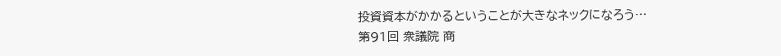投資資本がかかるということが大きなネックになろう…
第91回 衆議院 商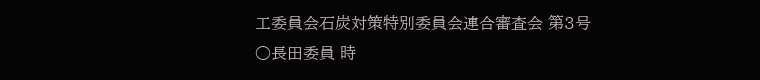工委員会石炭対策特別委員会連合審査会 第3号
○長田委員 時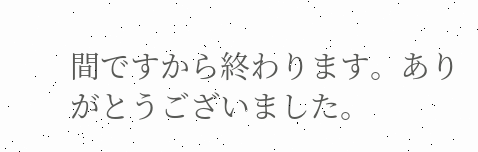間ですから終わります。ありがとうございました。